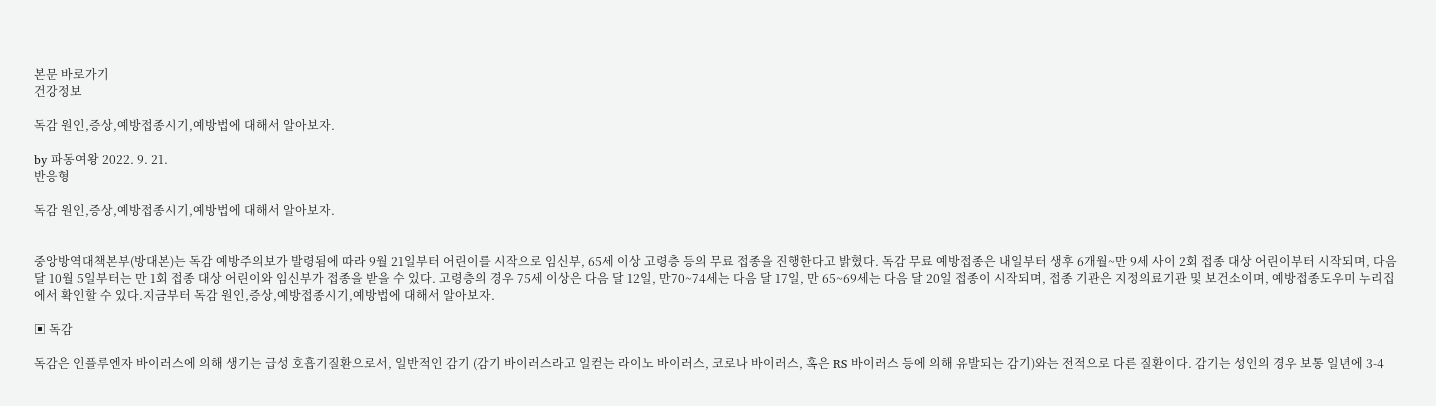본문 바로가기
건강정보

독감 원인,증상,예방접종시기,예방법에 대해서 알아보자.

by 파동여왕 2022. 9. 21.
반응형

독감 원인,증상,예방접종시기,예방법에 대해서 알아보자.


중앙방역대책본부(방대본)는 독감 예방주의보가 발령됨에 따라 9월 21일부터 어린이를 시작으로 임신부, 65세 이상 고령층 등의 무료 접종을 진행한다고 밝혔다. 독감 무료 예방접종은 내일부터 생후 6개월~만 9세 사이 2회 접종 대상 어린이부터 시작되며, 다음 달 10월 5일부터는 만 1회 접종 대상 어린이와 임신부가 접종을 받을 수 있다. 고령층의 경우 75세 이상은 다음 달 12일, 만70~74세는 다음 달 17일, 만 65~69세는 다음 달 20일 접종이 시작되며, 접종 기관은 지정의료기관 및 보건소이며, 예방접종도우미 누리집에서 확인할 수 있다.지금부터 독감 원인,증상,예방접종시기,예방법에 대해서 알아보자.

▣ 독감

독감은 인플루엔자 바이러스에 의해 생기는 급성 호흡기질환으로서, 일반적인 감기 (감기 바이러스라고 일컫는 라이노 바이러스, 코로나 바이러스, 혹은 RS 바이러스 등에 의해 유발되는 감기)와는 전적으로 다른 질환이다. 감기는 성인의 경우 보통 일년에 3-4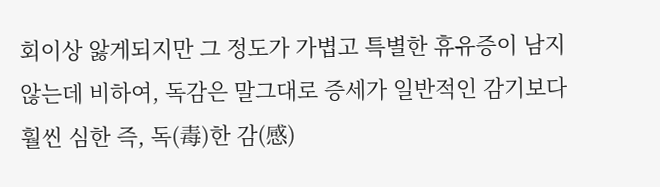회이상 앓게되지만 그 정도가 가볍고 특별한 휴유증이 남지 않는데 비하여, 독감은 말그대로 증세가 일반적인 감기보다 훨씬 심한 즉, 독(毒)한 감(感)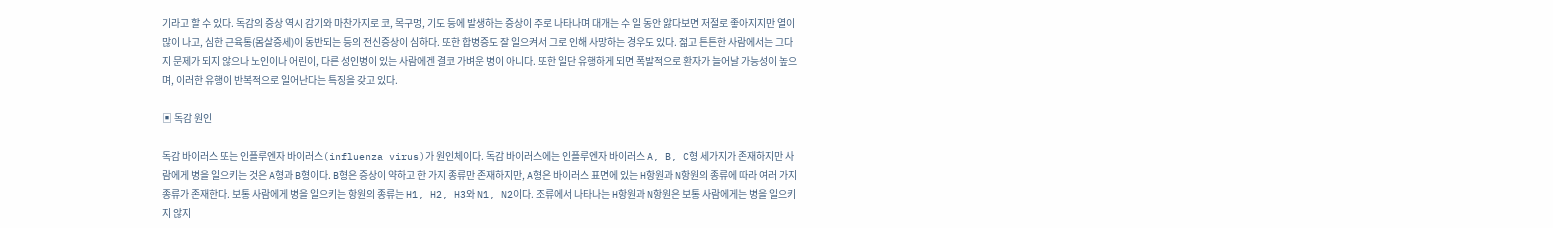기라고 할 수 있다. 독감의 증상 역시 감기와 마찬가지로 코, 목구멍, 기도 등에 발생하는 증상이 주로 나타나며 대개는 수 일 동안 앓다보면 저절로 좋아지지만 열이 많이 나고, 심한 근육통(몸살증세)이 동반되는 등의 전신증상이 심하다. 또한 합병증도 잘 일으켜서 그로 인해 사망하는 경우도 있다. 젊고 튼튼한 사람에서는 그다지 문제가 되지 않으나 노인이나 어린이, 다른 성인병이 있는 사람에겐 결코 가벼운 병이 아니다. 또한 일단 유행하게 되면 폭발적으로 환자가 늘어날 가능성이 높으며, 이러한 유행이 반복적으로 일어난다는 특징을 갖고 있다.

▣ 독감 원인

독감 바이러스 또는 인플루엔자 바이러스(influenza virus)가 원인체이다. 독감 바이러스에는 인플루엔자 바이러스 A, B, C형 세가지가 존재하지만 사람에게 병을 일으키는 것은 A형과 B형이다. B형은 증상이 약하고 한 가지 종류만 존재하지만, A형은 바이러스 표면에 있는 H항원과 N항원의 종류에 따라 여러 가지 종류가 존재한다. 보통 사람에게 병을 일으키는 항원의 종류는 H1, H2, H3와 N1, N2이다. 조류에서 나타나는 H항원과 N항원은 보통 사람에게는 병을 일으키지 않지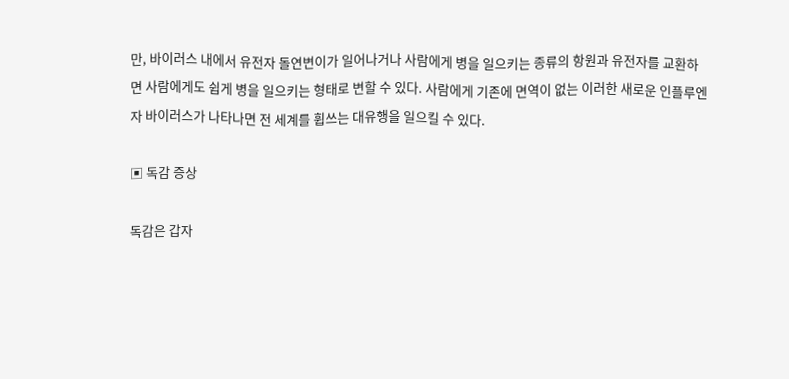만, 바이러스 내에서 유전자 돌연변이가 일어나거나 사람에게 병을 일으키는 종류의 항원과 유전자를 교환하면 사람에게도 쉽게 병을 일으키는 형태로 변할 수 있다. 사람에게 기존에 면역이 없는 이러한 새로운 인플루엔자 바이러스가 나타나면 전 세계를 휩쓰는 대유행을 일으킬 수 있다.

▣ 독감 증상

독감은 갑자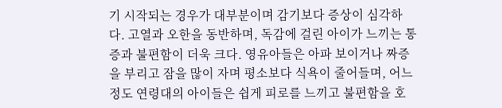기 시작되는 경우가 대부분이며 감기보다 증상이 심각하다. 고열과 오한을 동반하며, 독감에 걸린 아이가 느끼는 통증과 불편함이 더욱 크다. 영유아들은 아파 보이거나 짜증을 부리고 잠을 많이 자며 평소보다 식욕이 줄어들며, 어느 정도 연령대의 아이들은 쉽게 피로를 느끼고 불편함을 호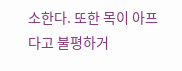소한다. 또한 목이 아프다고 불평하거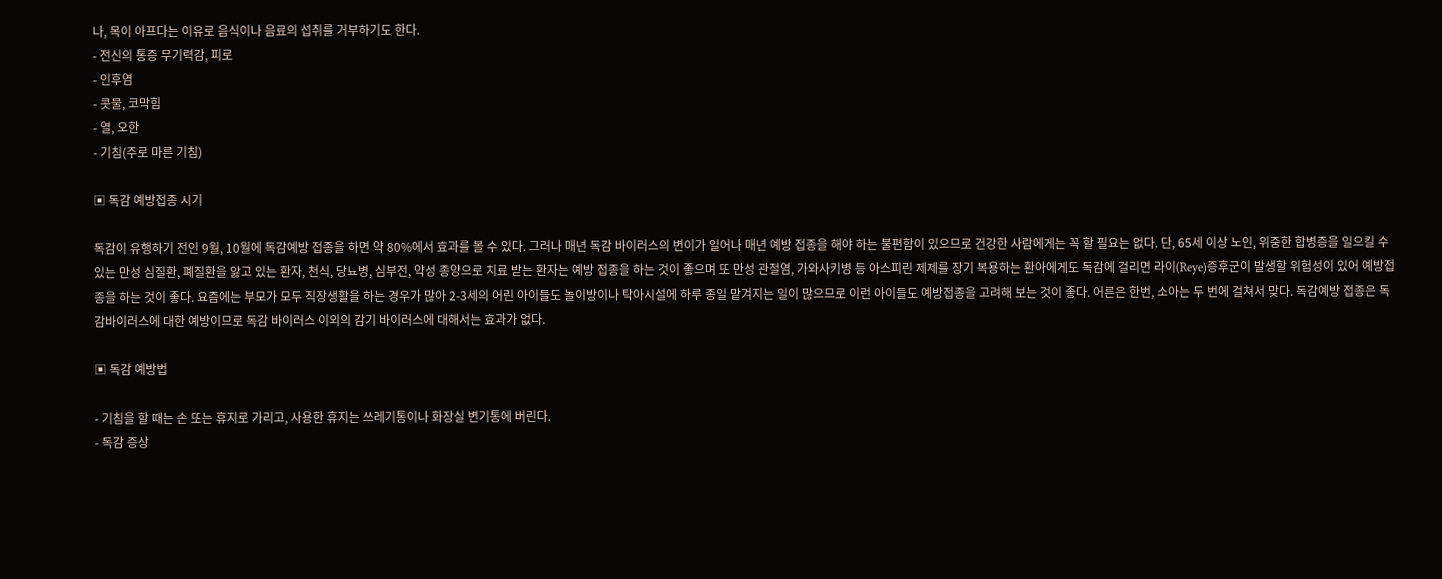나, 목이 아프다는 이유로 음식이나 음료의 섭취를 거부하기도 한다.
- 전신의 통증 무기력감, 피로
- 인후염
- 콧물, 코막힘
- 열, 오한
- 기침(주로 마른 기침)

▣ 독감 예방접종 시기

독감이 유행하기 전인 9월, 10월에 독감예방 접종을 하면 약 80%에서 효과를 볼 수 있다. 그러나 매년 독감 바이러스의 변이가 일어나 매년 예방 접종을 해야 하는 불편함이 있으므로 건강한 사람에게는 꼭 할 필요는 없다. 단, 65세 이상 노인, 위중한 합병증을 일으킬 수 있는 만성 심질환, 폐질환을 앓고 있는 환자, 천식, 당뇨병, 심부전, 약성 종양으로 치료 받는 환자는 예방 접종을 하는 것이 좋으며 또 만성 관절염, 가와사키병 등 아스피린 제제를 장기 복용하는 환아에게도 독감에 걸리면 라이(Reye)증후군이 발생할 위험성이 있어 예방접종을 하는 것이 좋다. 요즘에는 부모가 모두 직장생활을 하는 경우가 많아 2-3세의 어린 아이들도 놀이방이나 탁아시설에 하루 종일 맡겨지는 일이 많으므로 이런 아이들도 예방접종을 고려해 보는 것이 좋다. 어른은 한번, 소아는 두 번에 걸쳐서 맞다. 독감예방 접종은 독감바이러스에 대한 예방이므로 독감 바이러스 이외의 감기 바이러스에 대해서는 효과가 없다.

▣ 독감 예방법

- 기침을 할 때는 손 또는 휴지로 가리고, 사용한 휴지는 쓰레기통이나 화장실 변기통에 버린다.
- 독감 증상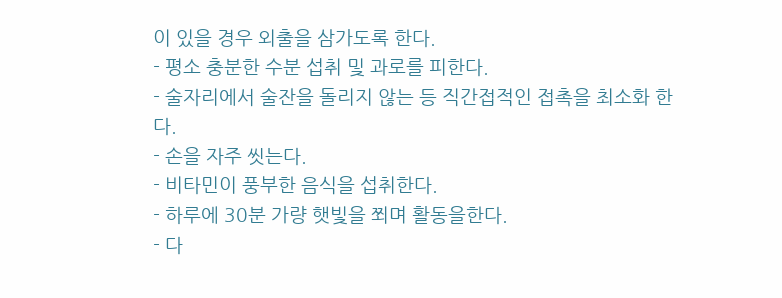이 있을 경우 외출을 삼가도록 한다.
- 평소 충분한 수분 섭취 및 과로를 피한다.
- 술자리에서 술잔을 돌리지 않는 등 직간접적인 접촉을 최소화 한다.
- 손을 자주 씻는다.
- 비타민이 풍부한 음식을 섭취한다.
- 하루에 30분 가량 햇빛을 쬐며 활동을한다.
- 다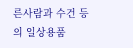른사람과 수건 등의 일상용품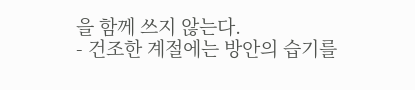을 함께 쓰지 않는다.
- 건조한 계절에는 방안의 습기를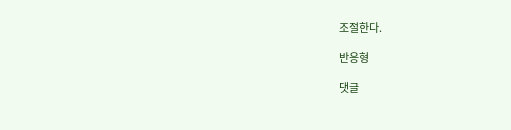조절한다.

반응형

댓글